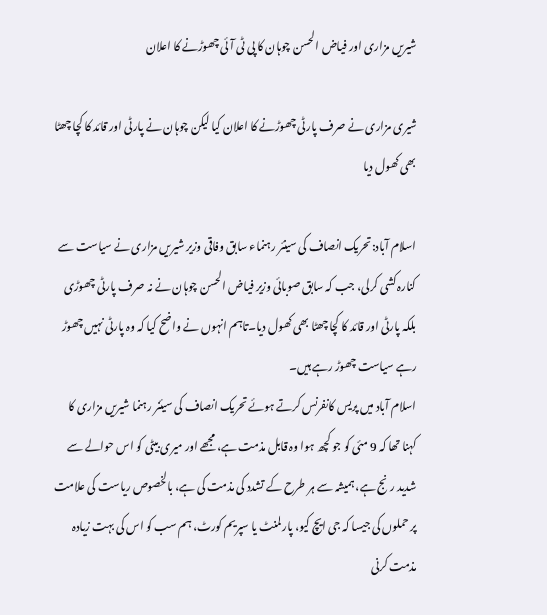شیریں مزاری اور فیاض الحسن چوہان کا پی ٹی آئی چھوڑنے کا اعلان

شیری مزاری نے صرف پارٹی چھوڑنے کا اعلان کیا لیکن چوہان نے پارٹی اور قائد کا کچا چھٹا بھی کھول دیا

اسلام آباد:تحریک انصاف کی سینئر رہنماء سابق وفاقی وزیر شیریں مزاری نے سیاست سے کنارہ کشی کرلی، جب کہ سابق صوبائی وزیر فیاض الحسن چوہان نے نہ صرف پارٹی چھوڑی بلکہ پارٹی اور قائد کا کچا چھٹا بھی کھول دیا۔تاہم انہوں نے واضح کیا کہ وہ پارٹی نہیں چھوڑ رہے سیاست چھوڑ رہے ہیں۔
اسلام آباد میں پریس کانفرنس کرتے ہوئے تحریک انصاف کی سیئنر رہنما شیریں مزاری کا کہنا تھا کہ 9 مئی کو جو کچھ ہوا وہ قابل مذمت ہے، مجھے اور میری بیٹی کو اس حوالے سے شدید رنج ہے، ہمیشہ سے ہر طرح کے تشدد کی مذمت کی ہے، بالخصوص ریاست کی علامت پر حملوں کی جیسا کہ جی ایچ کیو، پارلمنٹ یا سپریم کورٹ، ہم سب کو اس کی بہت زیادہ مذمت کرنی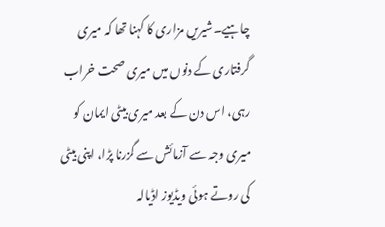چاہیے۔شیریں مزاری کا کہنا تھا کہ میری گرفتاری کے دنوں میں میری صحت خراب رہی، اس دن کے بعد میری بیٹی ایمان کو میری وجہ سے آزمائش سے گزرنا پڑا، اپنی بیٹی کی روتے ہوئی ویڈیوز اڈیالہ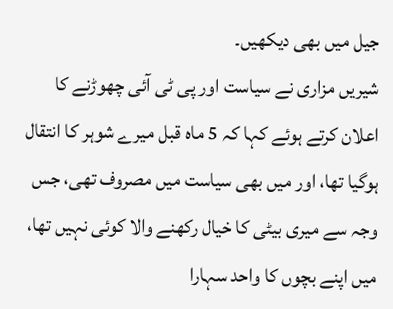جیل میں بھی دیکھیں۔
شیریں مزاری نے سیاست اور پی ٹی آئی چھوڑنے کا اعلان کرتے ہوئے کہا کہ 5 ماہ قبل میرے شوہر کا انتقال ہوگیا تھا، اور میں بھی سیاست میں مصروف تھی، جس وجہ سے میری بیٹی کا خیال رکھنے والا کوئی نہیں تھا، میں اپنے بچوں کا واحد سہارا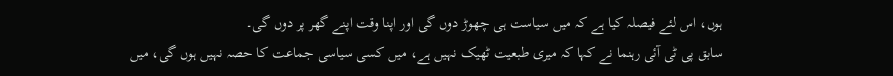ہوں، اس لئے فیصلہ کیا ہے کہ میں سیاست ہی چھوڑ دوں گی اور اپنا وقت اپنے گھر پر دوں گی۔
سابق پی ٹی آئی رہنما نے کہا کہ میری طبعیت ٹھیک نہیں ہے، میں کسی سیاسی جماعت کا حصہ نہیں ہوں گی، میں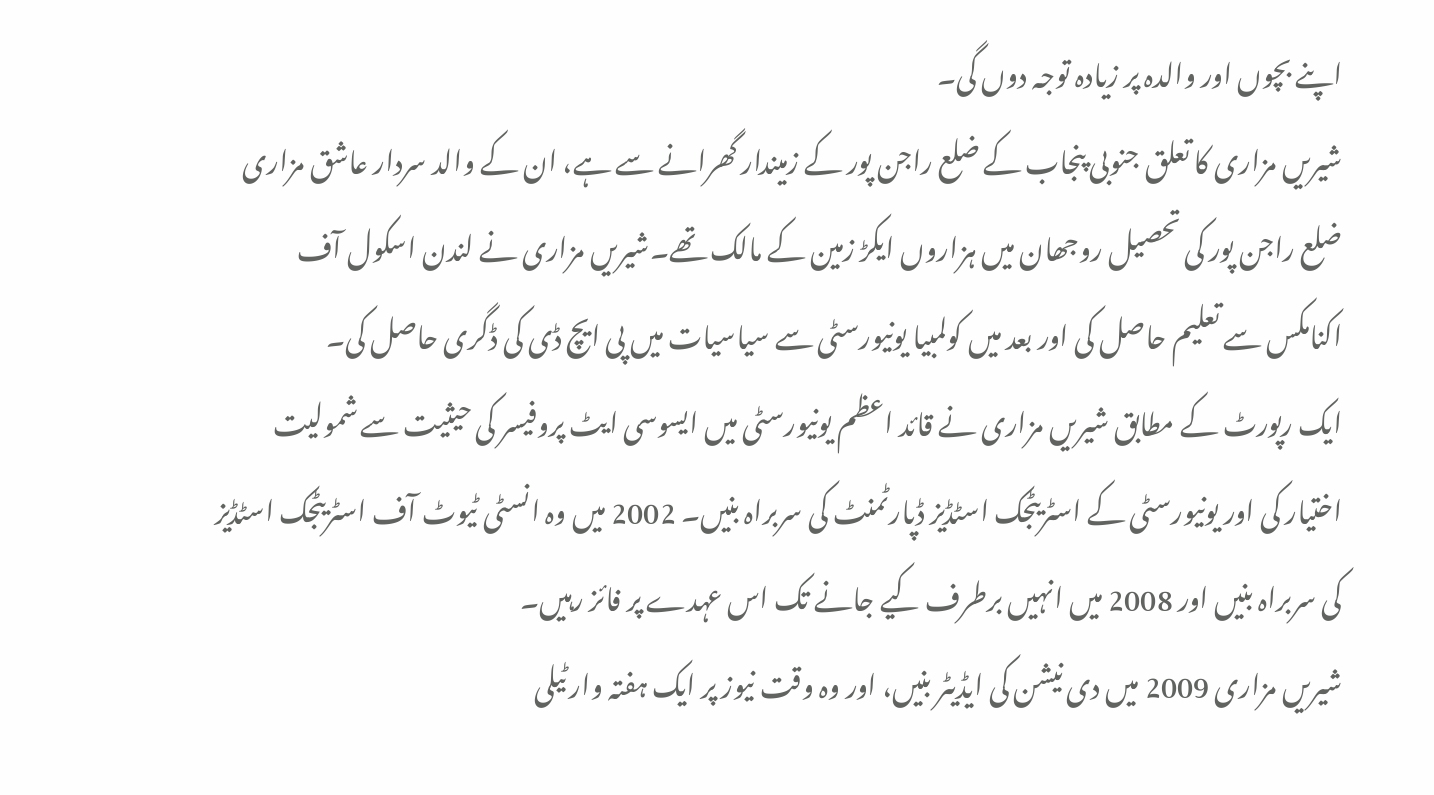اپنے بچوں اور والدہ پر زیادہ توجہ دوں گی۔
شیریں مزاری کا تعلق جنوبی پنجاب کے ضلع راجن پور کے زمیندار گھرانے سے ہے، ان کے والد سردار عاشق مزاری ضلع راجن پور کی تحصیل روجھان میں ہزاروں ایکڑ زمین کے مالک تھے۔شیریں مزاری نے لندن اسکول آف اکنامکس سے تعلیم حاصل کی اور بعد میں کولمبیا یونیورسٹی سے سیاسیات میں پی ایچ ڈی کی ڈگری حاصل کی۔
ایک رپورٹ کے مطابق شیریں مزاری نے قائد اعظم یونیورسٹی میں ایسوسی ایٹ پروفیسر کی حیثیت سے شمولیت اختیار کی اور یونیورسٹی کے اسٹریٹجک اسٹڈیز ڈپارٹمنٹ کی سربراہ بنیں۔ 2002 میں وہ انسٹی ٹیوٹ آف اسٹریٹجک اسٹڈیز کی سربراہ بنیں اور 2008 میں انہیں برطرف کیے جانے تک اس عہدے پر فائز رہیں۔
شیریں مزاری 2009 میں دی نیشن کی ایڈیٹر بنیں، اور وہ وقت نیوز پر ایک ہفتہ وار ٹیلی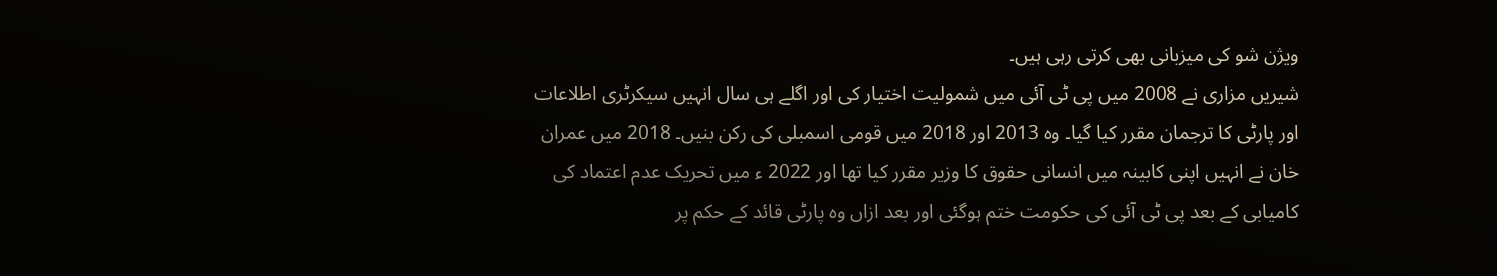ویژن شو کی میزبانی بھی کرتی رہی ہیں۔
شیریں مزاری نے 2008 میں پی ٹی آئی میں شمولیت اختیار کی اور اگلے ہی سال انہیں سیکرٹری اطلاعات اور پارٹی کا ترجمان مقرر کیا گیا۔ وہ 2013 اور 2018 میں قومی اسمبلی کی رکن بنیں۔ 2018 میں عمران خان نے انہیں اپنی کابینہ میں انسانی حقوق کا وزیر مقرر کیا تھا اور 2022 ء میں تحریک عدم اعتماد کی کامیابی کے بعد پی ٹی آئی کی حکومت ختم ہوگئی اور بعد ازاں وہ پارٹی قائد کے حکم پر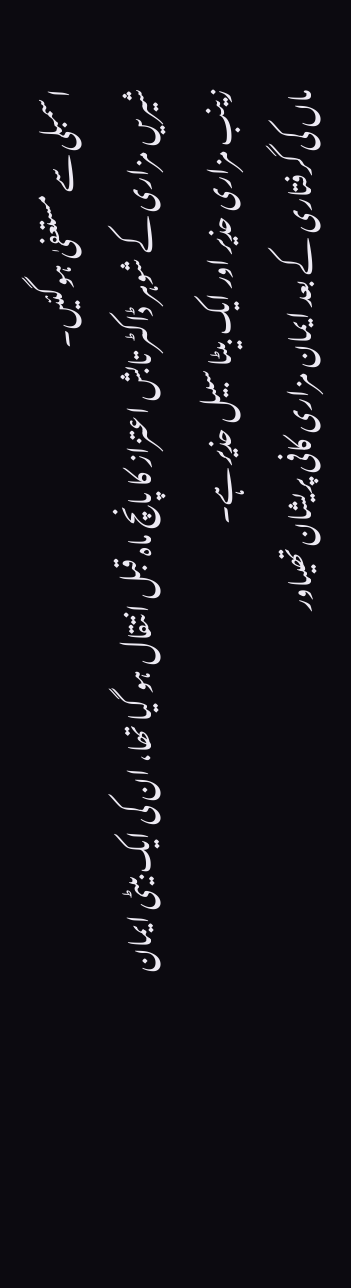اسمبلی سے مستعفیٰ ہوگئیں۔
شیریں مزاری کے شوہر ڈاکٹر تابش اعتزاز کا پانچ ماہ قبل انتقال ہو گیا تھا، ان کی ایک بیٹی ایمان زینب مزاری حذیر اور ایک بیٹا سبیل حذیر ہے۔
ماں کی گرفتاری کے بعد ایمان مزاری کافی پریشان تھیںاور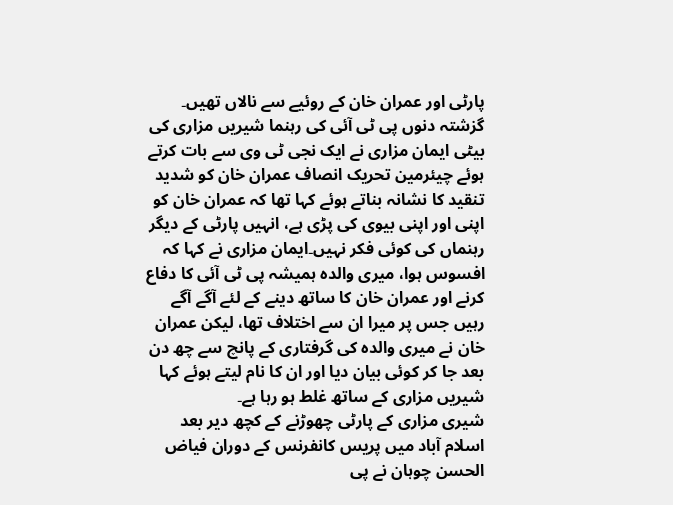پارٹی اور عمران خان کے روئیے سے نالاں تھیں۔
گزشتہ دنوں پی ٹی آئی کی رہنما شیریں مزاری کی بیٹی ایمان مزاری نے ایک نجی ٹی وی سے بات کرتے ہوئے چیئرمین تحریک انصاف عمران خان کو شدید تنقید کا نشانہ بناتے ہوئے کہا تھا کہ عمران خان کو اپنی اور اپنی بیوی کی پڑی ہے، انہیں پارٹی کے دیگر رہنماں کی کوئی فکر نہیں۔ایمان مزاری نے کہا کہ افسوس ہوا، میری والدہ ہمیشہ پی ٹی آئی کا دفاع کرنے اور عمران خان کا ساتھ دینے کے لئے آگے آگے رہیں جس پر میرا ان سے اختلاف تھا، لیکن عمران خان نے میری والدہ کی گرفتاری کے پانچ سے چھ دن بعد جا کر کوئی بیان دیا اور ان کا نام لیتے ہوئے کہا شیریں مزاری کے ساتھ غلط ہو رہا ہے۔
شیری مزاری کے پارٹی چھوڑنے کے کچھ دیر بعد
اسلام آباد میں پریس کانفرنس کے دوران فیاض الحسن چوہان نے پی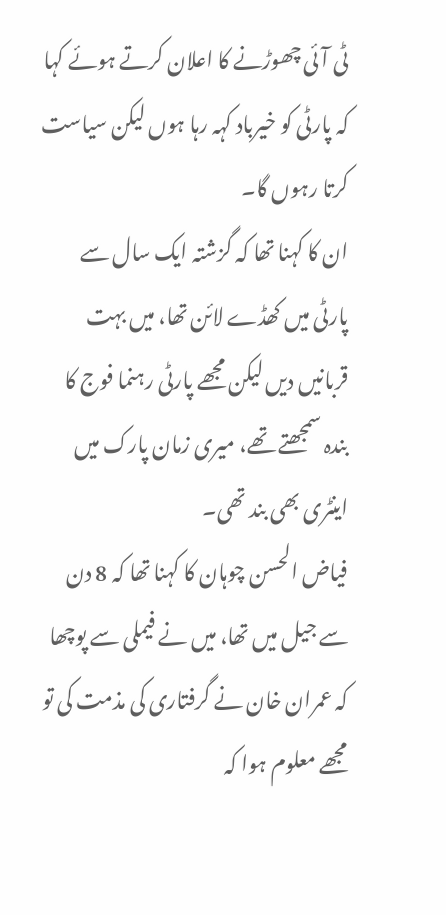ٹی آئی چھوڑنے کا اعلان کرتے ہوئے کہا کہ پارٹی کو خیرباد کہہ رہا ہوں لیکن سیاست کرتا رہوں گا۔
ان کا کہنا تھا کہ گزشتہ ایک سال سے پارٹی میں کھڈے لائن تھا، میں بہت قربانیں دیں لیکن مجھے پارٹی رہنما فوج کا بندہ سمجھتے تھے، میری زمان پارک میں اینٹری بھی بند تھی۔
فیاض الحسن چوہان کا کہنا تھا کہ 8 دن سے جیل میں تھا، میں نے فیملی سے پوچھا کہ عمران خان نے گرفتاری کی مذمت کی تو مجھے معلوم ہوا کہ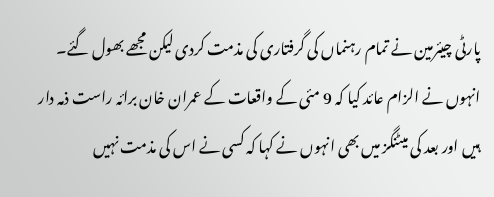پارٹی چیئرمین نے تمام رہنماں کی گرفتاری کی مذمت کردی لیکن مجھے بھول گئے۔
انہوں نے الزام عائد کیا کہ 9 مئی کے واقعات کے عمران خان برائہ راست ذمہ دار ہیں اور بعد کی میٹنگز میں بھی انہوں نے کہا کہ کسی نے اس کی مذمت نہیں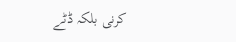کرنی بلکہ ڈٹے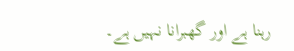رہنا ہے اور گھبرانا نہیں ہے۔